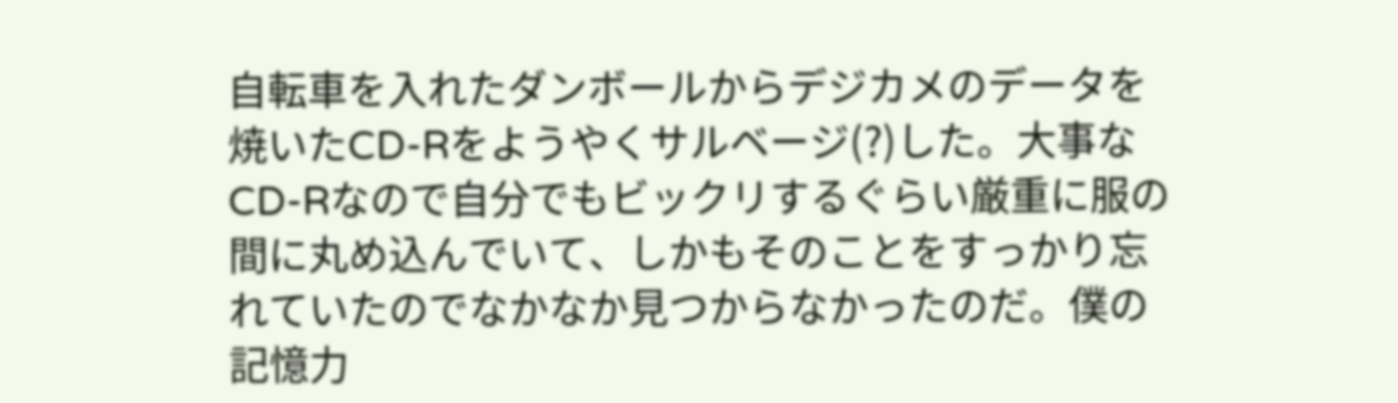自転車を入れたダンボールからデジカメのデータを焼いたCD-Rをようやくサルベージ(?)した。大事なCD-Rなので自分でもビックリするぐらい厳重に服の間に丸め込んでいて、しかもそのことをすっかり忘れていたのでなかなか見つからなかったのだ。僕の記憶力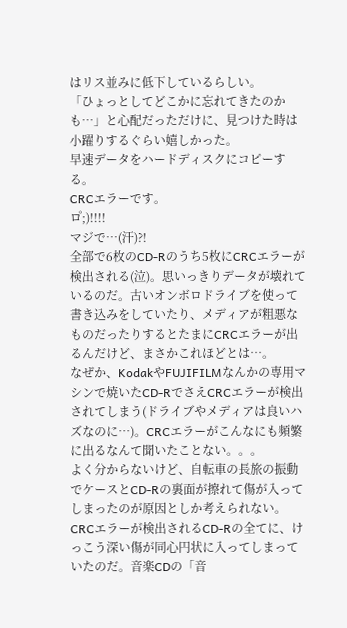はリス並みに低下しているらしい。
「ひょっとしてどこかに忘れてきたのかも…」と心配だっただけに、見つけた時は小躍りするぐらい嬉しかった。
早速データをハードディスクにコピーする。
CRCエラーです。
ロ゚;)!!!!
マジで…(汗)?!
全部で6枚のCD-Rのうち5枚にCRCエラーが検出される(泣)。思いっきりデータが壊れているのだ。古いオンボロドライブを使って書き込みをしていたり、メディアが粗悪なものだったりするとたまにCRCエラーが出るんだけど、まさかこれほどとは…。
なぜか、KodakやFUJIFILMなんかの専用マシンで焼いたCD-RでさえCRCエラーが検出されてしまう(ドライブやメディアは良いハズなのに…)。CRCエラーがこんなにも頻繁に出るなんて聞いたことない。。。
よく分からないけど、自転車の長旅の振動でケースとCD-Rの裏面が擦れて傷が入ってしまったのが原因としか考えられない。CRCエラーが検出されるCD-Rの全てに、けっこう深い傷が同心円状に入ってしまっていたのだ。音楽CDの「音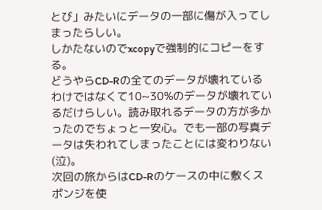とび」みたいにデータの一部に傷が入ってしまったらしい。
しかたないのでxcopyで強制的にコピーをする。
どうやらCD-Rの全てのデータが壊れているわけではなくて10~30%のデータが壊れているだけらしい。読み取れるデータの方が多かったのでちょっと一安心。でも一部の写真データは失われてしまったことには変わりない(泣)。
次回の旅からはCD-Rのケースの中に敷くスポンジを使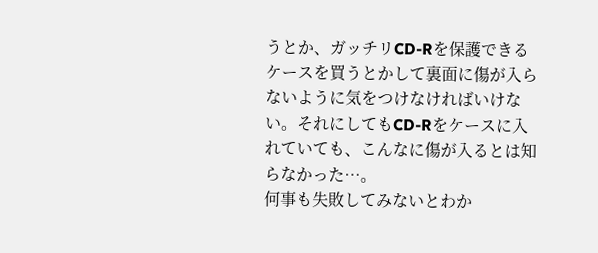うとか、ガッチリCD-Rを保護できるケースを買うとかして裏面に傷が入らないように気をつけなければいけない。それにしてもCD-Rをケースに入れていても、こんなに傷が入るとは知らなかった…。
何事も失敗してみないとわか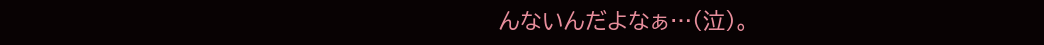んないんだよなぁ…(泣)。